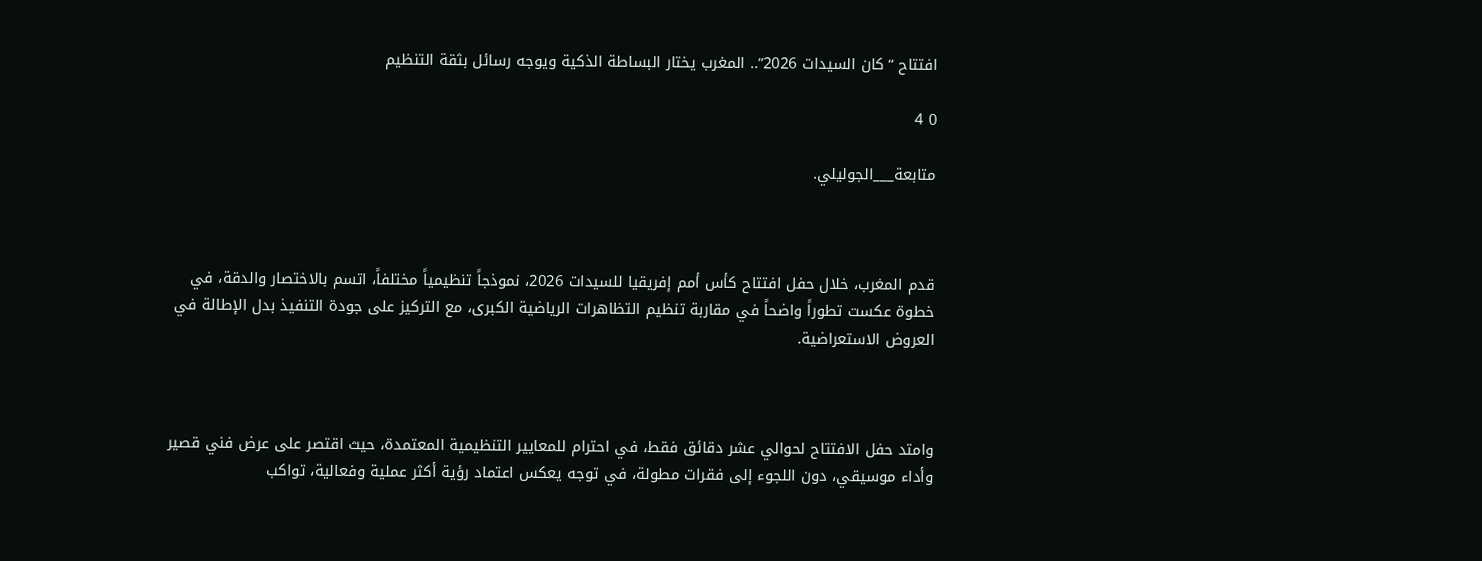افتتاح “كان السيدات 2026”.. المغرب يختار البساطة الذكية ويوجه رسائل بثقة التنظيم

0 4

متابعة___الجوليلي.



قدم المغرب، خلال حفل افتتاح كأس أمم إفريقيا للسيدات 2026، نموذجاً تنظيمياً مختلفاً، اتسم بالاختصار والدقة، في خطوة عكست تطوراً واضحاً في مقاربة تنظيم التظاهرات الرياضية الكبرى، مع التركيز على جودة التنفيذ بدل الإطالة في العروض الاستعراضية.



وامتد حفل الافتتاح لحوالي عشر دقائق فقط، في احترام للمعايير التنظيمية المعتمدة، حيث اقتصر على عرض فني قصير وأداء موسيقي، دون اللجوء إلى فقرات مطولة، في توجه يعكس اعتماد رؤية أكثر عملية وفعالية، تواكب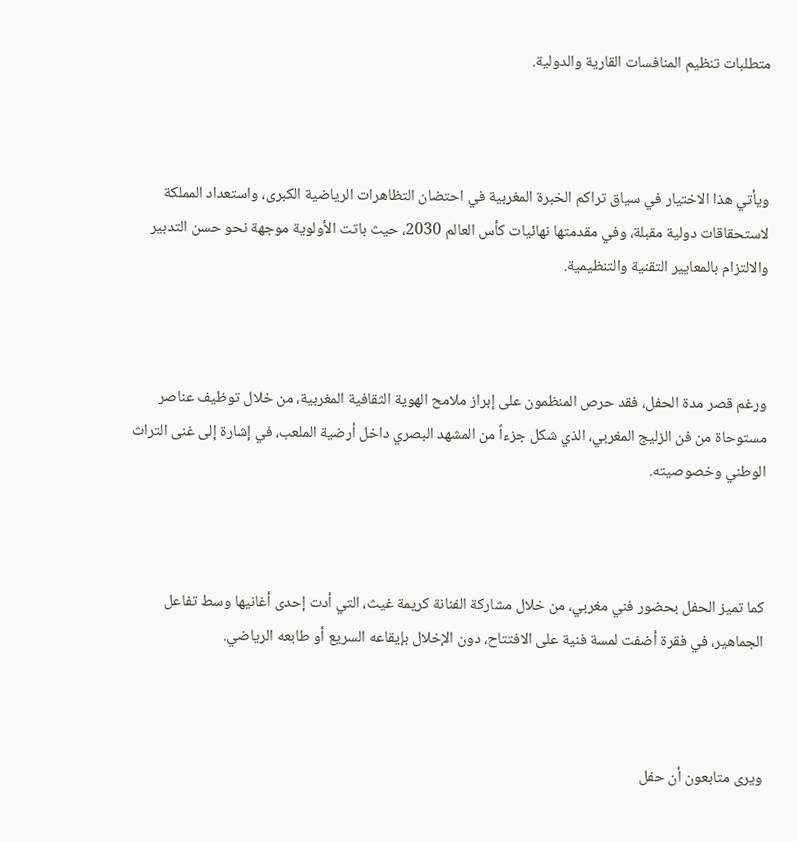متطلبات تنظيم المنافسات القارية والدولية.



ويأتي هذا الاختيار في سياق تراكم الخبرة المغربية في احتضان التظاهرات الرياضية الكبرى، واستعداد المملكة لاستحقاقات دولية مقبلة، وفي مقدمتها نهائيات كأس العالم 2030، حيث باتت الأولوية موجهة نحو حسن التدبير والالتزام بالمعايير التقنية والتنظيمية.



ورغم قصر مدة الحفل، فقد حرص المنظمون على إبراز ملامح الهوية الثقافية المغربية، من خلال توظيف عناصر مستوحاة من فن الزليج المغربي، الذي شكل جزءاً من المشهد البصري داخل أرضية الملعب، في إشارة إلى غنى التراث الوطني وخصوصيته.



كما تميز الحفل بحضور فني مغربي، من خلال مشاركة الفنانة كريمة غيث، التي أدت إحدى أغانيها وسط تفاعل الجماهير، في فقرة أضفت لمسة فنية على الافتتاح، دون الإخلال بإيقاعه السريع أو طابعه الرياضي.



ويرى متابعون أن حفل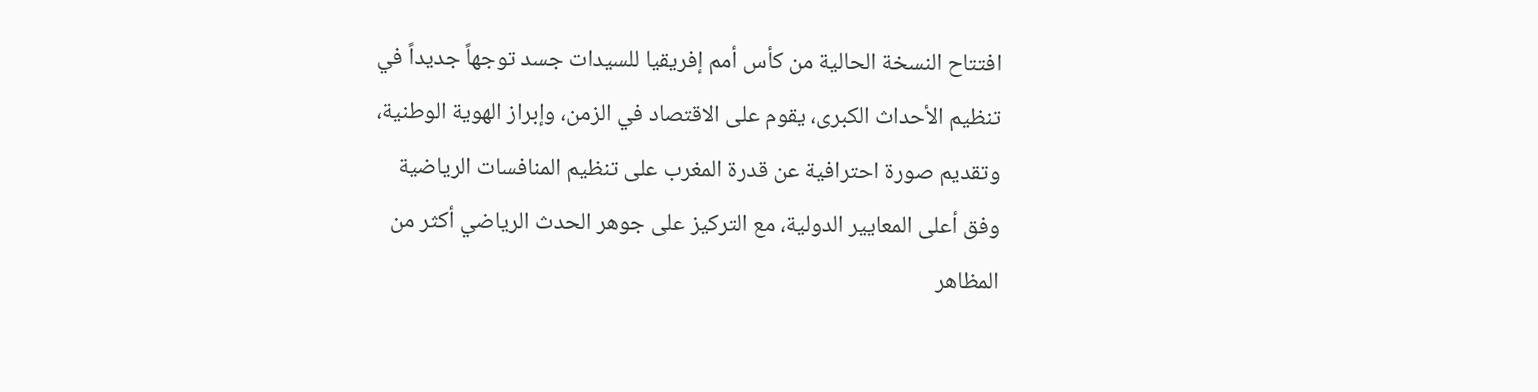افتتاح النسخة الحالية من كأس أمم إفريقيا للسيدات جسد توجهاً جديداً في تنظيم الأحداث الكبرى، يقوم على الاقتصاد في الزمن، وإبراز الهوية الوطنية، وتقديم صورة احترافية عن قدرة المغرب على تنظيم المنافسات الرياضية وفق أعلى المعايير الدولية، مع التركيز على جوهر الحدث الرياضي أكثر من المظاهر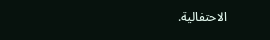الاحتفالية.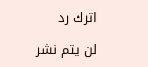اترك رد

لن يتم نشر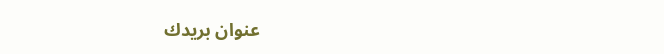عنوان بريدك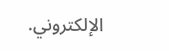الإلكتروني.